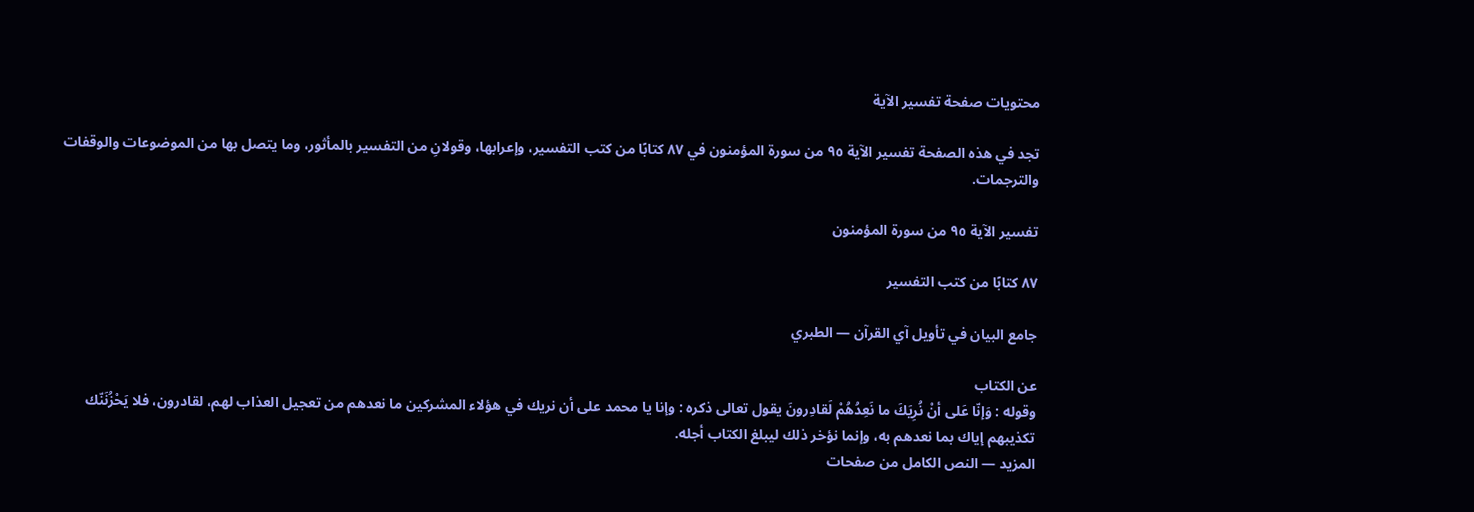محتويات صفحة تفسير الآية

تجد في هذه الصفحة تفسير الآية ٩٥ من سورة المؤمنون في ٨٧ كتابًا من كتب التفسير، وإعرابها، وقولانِ من التفسير بالمأثور، وما يتصل بها من الموضوعات والوقفات والترجمات.

تفسير الآية ٩٥ من سورة المؤمنون

٨٧ كتابًا من كتب التفسير

جامع البيان في تأويل آي القرآن — الطبري

عن الكتاب
وقوله : وَإنّا عَلى أنْ نُرِيَكَ ما نَعِدُهُمْ لَقادِرونَ يقول تعالى ذكره : وإنا يا محمد على أن نريك في هؤلاء المشركين ما نعدهم من تعجيل العذاب لهم، لقادرون، فلا يَحْزُنَنّك تكذيبهم إياك بما نعدهم به، وإنما نؤخر ذلك ليبلغ الكتاب أجله.
المزيد — النص الكامل من صفحات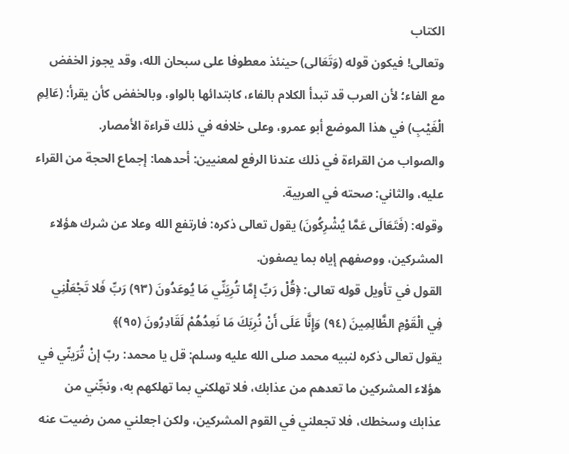الكتاب
وتعالى! فيكون قوله (وَتَعَالى) حينئذ معطوفا على سبحان الله، وقد يجوز الخفض مع الفاء؛ لأن العرب قد تبدأ الكلام بالفاء، كابتدائها بالواو، وبالخفض كأن يقرأ: (عَالِمِ الْغَيْبِ) في هذا الموضع أبو عمرو، وعلى خلافه في ذلك قراءة الأمصار.
والصواب من القراءة في ذلك عندنا الرفع لمعنيين: أحدهما: إجماع الحجة من القراء عليه، والثاني: صحته في العربية.
وقوله: (فَتَعَالَى عَمَّا يُشْرِكُونَ) يقول تعالى ذكره: فارتفع الله وعلا عن شرك هؤلاء المشركين، ووصفهم إياه بما يصفون.
القول في تأويل قوله تعالى: ﴿قُلْ رَبِّ إِمَّا تُرِيَنِّي مَا يُوعَدُونَ (٩٣) رَبِّ فَلا تَجْعَلْنِي فِي الْقَوْمِ الظَّالِمِينَ (٩٤) وَإِنَّا عَلَى أَنْ نُرِيَكَ مَا نَعِدُهُمْ لَقَادِرُونَ (٩٥)﴾
يقول تعالى ذكره لنبيه محمد صلى الله عليه وسلم: قل يا محمد: ربّ إنْ تُرَينّي في هؤلاء المشركين ما تعدهم من عذابك، فلا تهلكني بما تهلكهم به، ونجِّني من عذابك وسخطك، فلا تجعلني في القوم المشركين، ولكن اجعلني ممن رضيت عنه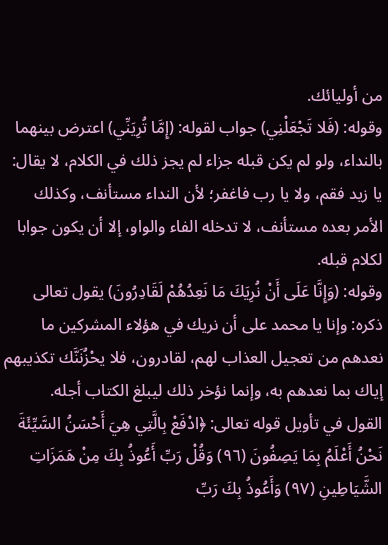من أوليائك.
وقوله: (فَلا تَجْعَلْنِي) جواب لقوله: (إِمَّا تُرِيَنِّي) اعترض بينهما بالنداء، ولو لم يكن قبله جزاء لم يجز ذلك في الكلام، لا يقال: يا زيد فقم، ولا يا رب فاغفر؛ لأن النداء مستأنف، وكذلك الأمر بعده مستأنف، لا تدخله الفاء والواو، إلا أن يكون جوابا لكلام قبله.
وقوله: (وَإِنَّا عَلَى أَنْ نُرِيَكَ مَا نَعِدُهُمْ لَقَادِرُونَ) يقول تعالى ذكره: وإنا يا محمد على أن نريك في هؤلاء المشركين ما نعدهم من تعجيل العذاب لهم، لقادرون، فلا يحْزُنَنَّك تكذيبهم إياك بما نعدهم به، وإنما نؤخر ذلك ليبلغ الكتاب أجله.
القول في تأويل قوله تعالى: ﴿ادْفَعْ بِالَّتِي هِيَ أَحْسَنُ السَّيِّئَةَ نَحْنُ أَعْلَمُ بِمَا يَصِفُونَ (٩٦) وَقُلْ رَبِّ أَعُوذُ بِكَ مِنْ هَمَزَاتِ الشَّيَاطِينِ (٩٧) وَأَعُوذُ بِكَ رَبِّ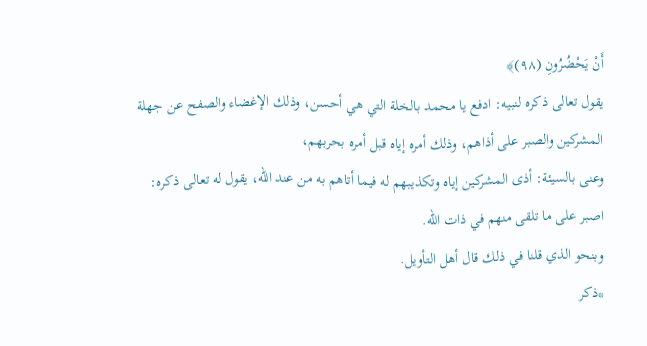أَنْ يَحْضُرُونِ (٩٨)﴾
يقول تعالى ذكره لنبيه: ادفع يا محمد بالخلة التي هي أحسن، وذلك الإغضاء والصفح عن جهلة المشركين والصبر على أذاهم، وذلك أمره إياه قبل أمره بحربهم،
وعنى بالسيئة: أذى المشركين إياه وتكذيبهم له فيما أتاهم به من عند الله، يقول له تعالى ذكره: اصبر على ما تلقى منهم في ذات الله.
وبنحو الذي قلنا في ذلك قال أهل التأويل.
*ذكر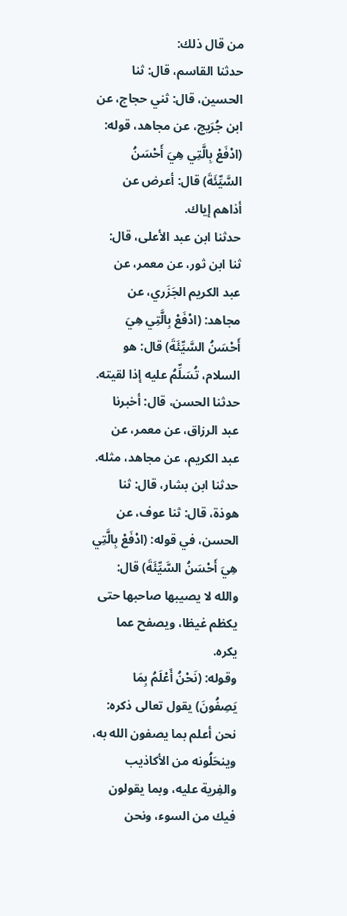من قال ذلك:
حدثنا القاسم، قال: ثنا الحسين، قال: ثني حجاج، عن ابن جُرَيج، عن مجاهد، قوله: (ادْفَعْ بِالَّتِي هِيَ أَحْسَنُ السَّيِّئَةَ) قال: أعرض عن أذاهم إياك.
حدثنا ابن عبد الأعلى، قال: ثنا ابن ثور، عن معمر، عن عبد الكريم الجَزَري، عن مجاهد: (ادْفَعْ بِالَّتِي هِيَ أَحْسَنُ السَّيِّئَةَ) قال: هو السلام، تُسَلِّمُ عليه إذا لقيته.
حدثنا الحسن، قال: أخبرنا عبد الرزاق، عن معمر، عن عبد الكريم، عن مجاهد، مثله.
حدثنا ابن بشار، قال: ثنا هوذة، قال: ثنا عوف، عن الحسن، في قوله: (ادْفَعْ بِالَّتِي هِيَ أَحْسَنُ السَّيِّئَةَ) قال: والله لا يصيبها صاحبها حتى يكظم غيظا، ويصفح عما يكره.
وقوله: (نَحْنُ أَعْلَمُ بِمَا يَصِفُونَ) يقول تعالى ذكره: نحن أعلم بما يصفون الله به، وينحَلُونه من الأكاذيب والفِرية عليه، وبما يقولون فيك من السوء، ونحن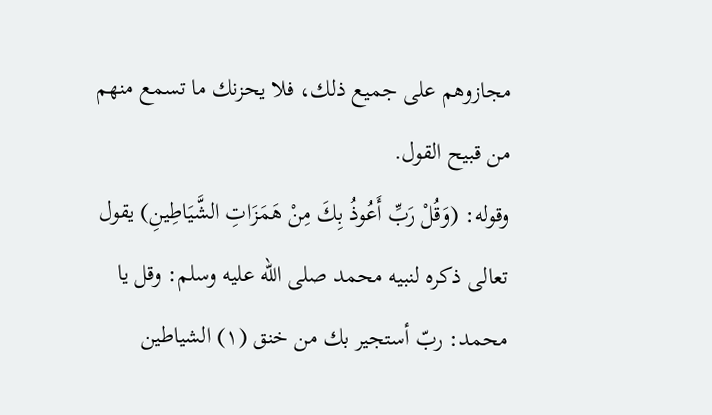مجازوهم على جميع ذلك، فلا يحزنك ما تسمع منهم من قبيح القول.
وقوله: (وَقُلْ رَبِّ أَعُوذُ بِكَ مِنْ هَمَزَاتِ الشَّيَاطِينِ) يقول تعالى ذكره لنبيه محمد صلى الله عليه وسلم: وقل يا محمد: ربّ أستجير بك من خنق (١) الشياطين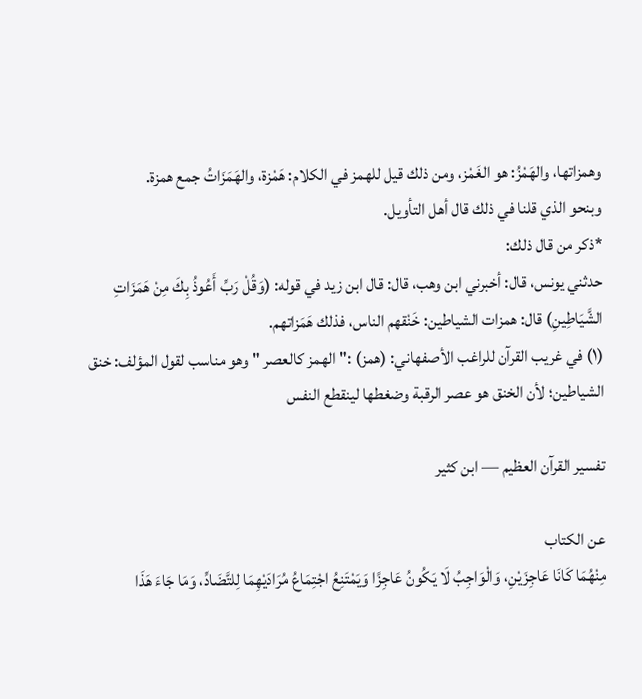وهمزاتها، والهَمْزُ: هو الغَمْز، ومن ذلك قيل للهمز في الكلام: هَمْزة، والهَمَزَاتُ جمع همزة.
وبنحو الذي قلنا في ذلك قال أهل التأويل.
*ذكر من قال ذلك:
حدثني يونس، قال: أخبرني ابن وهب، قال: قال ابن زيد في قوله: (وَقُلْ رَبِّ أَعُوذُ بِكَ مِنْ هَمَزَاتِ الشَّيَاطِينِ) قال: همزات الشياطين: خَنْقهم الناس، فذلك هَمَزاتهم.
(١) في غريب القرآن للراغب الأصفهاني: (همز) :" الهمز كالعصر " وهو مناسب لقول المؤلف: خنق الشياطين؛ لأن الخنق هو عصر الرقبة وضغطها لينقطع النفس

تفسير القرآن العظيم — ابن كثير

عن الكتاب
مِنْهُمَا كَانَا عَاجِزَيْنِ، وَالْوَاجِبُ لَا يَكُونُ عَاجِزًا وَيَمْتَنِعُ اجْتِمَاعُ مُرَادَيْهِمَا لِلتَّضَادِّ، وَمَا جَاءَ هَذَا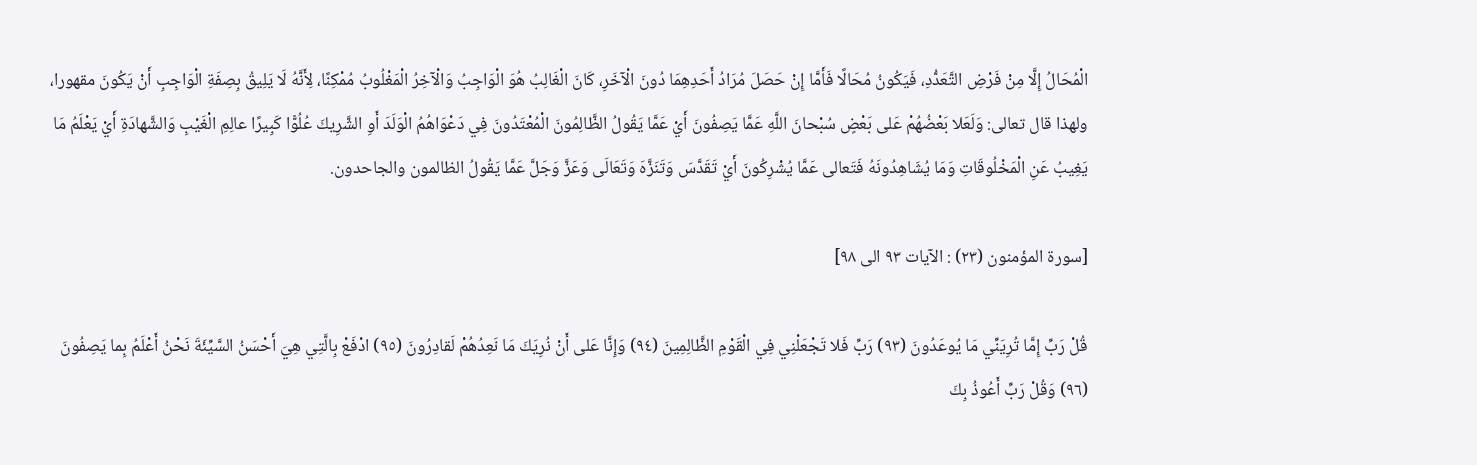الْمُحَالُ إِلَّا مِنْ فَرْضِ التَّعَدُّدِ، فَيَكُونُ مُحَالًا فَأَمَّا إِنْ حَصَلَ مُرَادُ أَحَدِهِمَا دُونَ الْآخَرِ، كَانَ الْغَالِبُ هُوَ الْوَاجِبُ وَالْآخِرُ الْمَغْلُوبُ مُمْكِنًا، لِأَنَّهُ لَا يَلِيقُ بِصِفَةِ الْوَاجِبِ أَنْ يَكُونَ مقهورا، ولهذا قال تعالى: وَلَعَلا بَعْضُهُمْ عَلى بَعْضٍ سُبْحانَ اللَّهِ عَمَّا يَصِفُونَ أَيْ عَمَّا يَقُولُ الظَّالِمُونَ الْمُعْتَدُونَ فِي دَعْوَاهُمُ الْوَلَدَ أَوِ الشَّرِيكَ عُلُوًّا كَبِيرًا عالِمِ الْغَيْبِ وَالشَّهادَةِ أَيْ يَعْلَمُ مَا يَغِيبُ عَنِ الْمَخْلُوقَاتِ وَمَا يُشَاهِدُونَهُ فَتَعالى عَمَّا يُشْرِكُونَ أَيْ تَقَدَّسَ وَتَنَزَّهَ وَتَعَالَى وَعَزَّ وَجَلَّ عَمَّا يَقُولُ الظالمون والجاحدون.

[سورة المؤمنون (٢٣) : الآيات ٩٣ الى ٩٨]

قُلْ رَبِّ إِمَّا تُرِيَنِّي مَا يُوعَدُونَ (٩٣) رَبِّ فَلا تَجْعَلْنِي فِي الْقَوْمِ الظَّالِمِينَ (٩٤) وَإِنَّا عَلى أَنْ نُرِيَكَ مَا نَعِدُهُمْ لَقادِرُونَ (٩٥) ادْفَعْ بِالَّتِي هِيَ أَحْسَنُ السَّيِّئَةَ نَحْنُ أَعْلَمُ بِما يَصِفُونَ (٩٦) وَقُلْ رَبِّ أَعُوذُ بِكَ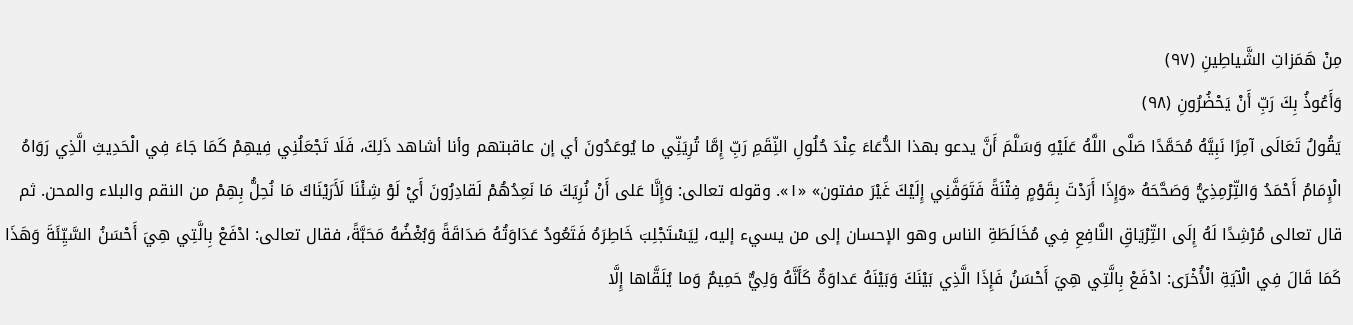مِنْ هَمَزاتِ الشَّياطِينِ (٩٧)
وَأَعُوذُ بِكَ رَبِّ أَنْ يَحْضُرُونِ (٩٨)
يَقُولُ تَعَالَى آمِرًا نَبِيَّهُ مُحَمَّدًا صَلَّى اللَّهُ عَلَيْهِ وَسَلَّمَ أَنَّ يدعو بهذا الدُّعَاءَ عِنْدَ حُلُولِ النِّقَمِ رَبِّ إِمَّا تُرِيَنِّي ما يُوعَدُونَ أي إن عاقبتهم وأنا أشاهد ذَلِكَ، فَلَا تَجْعَلُنِي فِيهِمْ كَمَا جَاءَ فِي الْحَدِيثِ الَّذِي رَوَاهُ الْإِمَامُ أَحْمَدُ وَالتِّرْمِذِيُّ وَصَحَّحَهُ «وَإِذَا أَرَدْتَ بِقَوْمٍ فِتْنَةً فَتَوَفَّنِي إِلَيْكَ غَيْرَ مفتون» «١». وقوله تعالى: وَإِنَّا عَلى أَنْ نُرِيَكَ مَا نَعِدُهُمْ لَقادِرُونَ أَيْ لَوْ شِئْنَا لَأَرَيْنَاكَ مَا نُحِلُّ بِهِمْ من النقم والبلاء والمحن. ثم قال تعالى مُرْشِدًا لَهُ إِلَى التِّرْيَاقِ النَّافِعِ فِي مُخَالَطَةِ الناس وهو الإحسان إلى من يسيء إليه، لِيَسْتَجْلِبَ خَاطِرَهُ فَتَعُودُ عَدَاوَتُهُ صَدَاقَةً وَبُغْضُهُ مَحَبَّةً، فقال تعالى: ادْفَعْ بِالَّتِي هِيَ أَحْسَنُ السَّيِّئَةَ وَهَذَا كَمَا قَالَ فِي الْآيَةِ الْأُخْرَى: ادْفَعْ بِالَّتِي هِيَ أَحْسَنُ فَإِذَا الَّذِي بَيْنَكَ وَبَيْنَهُ عَداوَةٌ كَأَنَّهُ وَلِيٌّ حَمِيمٌ وَما يُلَقَّاها إِلَّا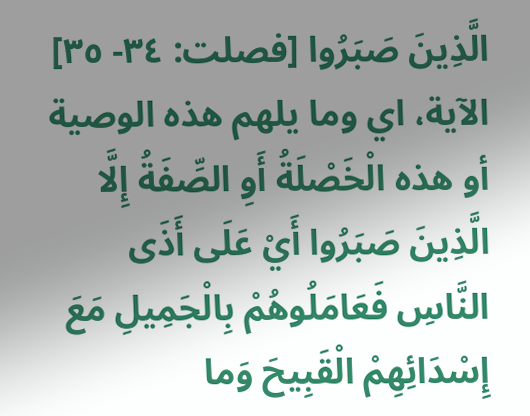الَّذِينَ صَبَرُوا [فصلت: ٣٤- ٣٥] الآية، اي وما يلهم هذه الوصية أو هذه الْخَصْلَةُ أَوِ الصِّفَةُ إِلَّا الَّذِينَ صَبَرُوا أَيْ عَلَى أَذَى النَّاسِ فَعَامَلُوهُمْ بِالْجَمِيلِ مَعَ إِسْدَائِهِمْ الْقَبِيحَ وَما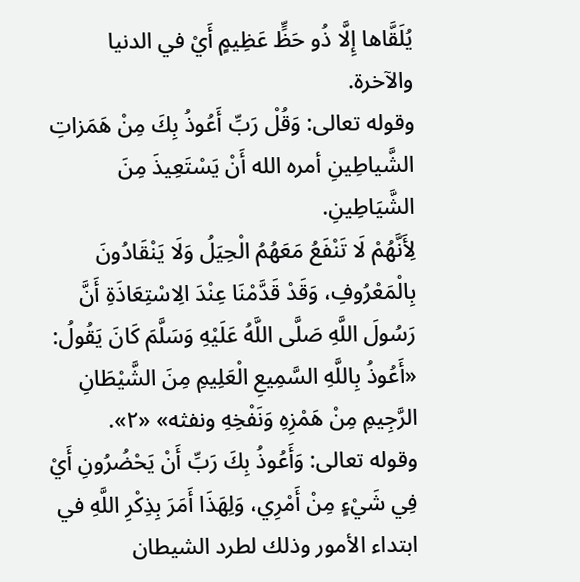يُلَقَّاها إِلَّا ذُو حَظٍّ عَظِيمٍ أَيْ في الدنيا والآخرة.
وقوله تعالى: وَقُلْ رَبِّ أَعُوذُ بِكَ مِنْ هَمَزاتِ الشَّياطِينِ أمره الله أَنْ يَسْتَعِيذَ مِنَ الشَّيَاطِينِ.
لِأَنَّهُمْ لَا تَنْفَعُ مَعَهُمُ الْحِيَلُ وَلَا يَنْقَادُونَ بِالْمَعْرُوفِ، وَقَدْ قَدَّمْنَا عِنْدَ الِاسْتِعَاذَةِ أَنَّ رَسُولَ اللَّهِ صَلَّى اللَّهُ عَلَيْهِ وَسَلَّمَ كَانَ يَقُولُ: «أَعُوذُ بِاللَّهِ السَّمِيعِ الْعَلِيمِ مِنَ الشَّيْطَانِ الرَّجِيمِ مِنْ هَمْزِهِ وَنَفْخِهِ ونفثه» «٢».
وقوله تعالى: وَأَعُوذُ بِكَ رَبِّ أَنْ يَحْضُرُونِ أَيْ فِي شَيْءٍ مِنْ أَمْرِي، وَلِهَذَا أَمَرَ بِذِكْرِ اللَّهِ في ابتداء الأمور وذلك لطرد الشيطان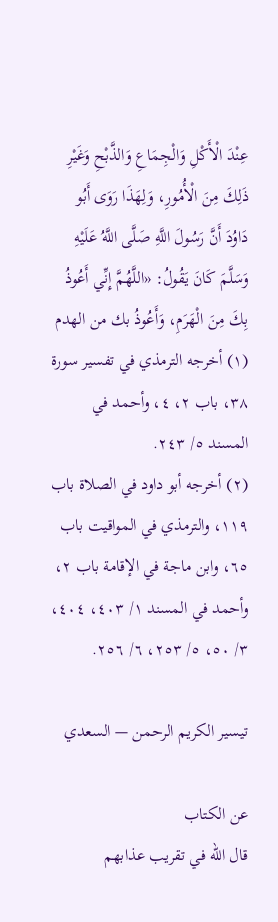عِنْدَ الْأَكْلِ وَالْجِمَاعِ وَالذَّبْحِ وَغَيْرِ ذَلِكَ مِنَ الْأُمُورِ، وَلِهَذَا رَوَى أَبُو دَاوُدَ أَنَّ رَسُولَ اللَّهِ صَلَّى اللَّهُ عَلَيْهِ وَسَلَّمَ كَانَ يَقُولُ: «اللَّهُمَّ إِنِّي أَعُوذُ بِكَ مِنَ الْهَرَمِ، وَأَعُوذُ بك من الهدم
(١) أخرجه الترمذي في تفسير سورة ٣٨، باب ٢، ٤، وأحمد في المسند ٥/ ٢٤٣.
(٢) أخرجه أبو داود في الصلاة باب ١١٩، والترمذي في المواقيت باب ٦٥، وابن ماجة في الإقامة باب ٢، وأحمد في المسند ١/ ٤٠٣، ٤٠٤، ٣/ ٥٠، ٥/ ٢٥٣، ٦/ ٢٥٦.

تيسير الكريم الرحمن — السعدي

عن الكتاب
قال الله في تقريب عذابهم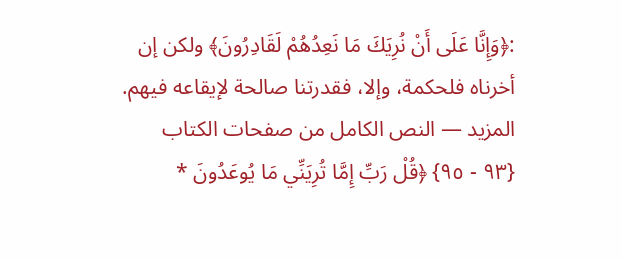:﴿وَإِنَّا عَلَى أَنْ نُرِيَكَ مَا نَعِدُهُمْ لَقَادِرُونَ﴾ ولكن إن أخرناه فلحكمة، وإلا، فقدرتنا صالحة لإيقاعه فيهم.
المزيد — النص الكامل من صفحات الكتاب
{٩٣ - ٩٥} ﴿قُلْ رَبِّ إِمَّا تُرِيَنِّي مَا يُوعَدُونَ *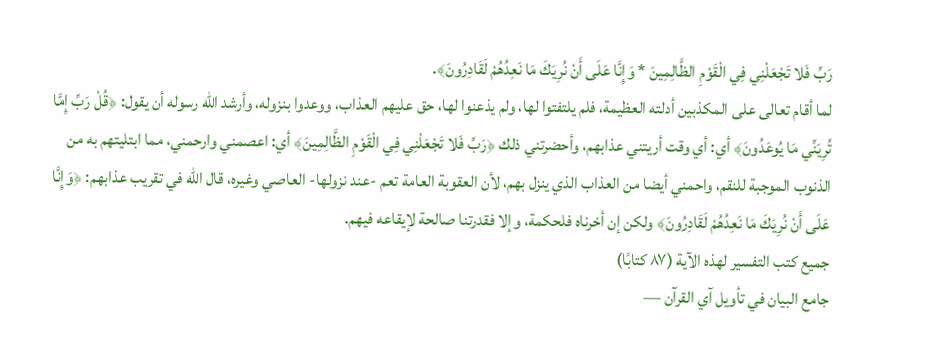رَبِّ فَلا تَجْعَلْنِي فِي الْقَوْمِ الظَّالِمِينَ * وَإِنَّا عَلَى أَنْ نُرِيَكَ مَا نَعِدُهُمْ لَقَادِرُونَ﴾.
لما أقام تعالى على المكذبين أدلته العظيمة، فلم يلتفتوا لها، ولم يذعنوا لها، حق عليهم العذاب، ووعدوا بنزوله، وأرشد الله رسوله أن يقول: ﴿قُلْ رَبِّ إِمَّا تُرِيَنِّي مَا يُوعَدُونَ﴾ أي: أي وقت أريتني عذابهم، وأحضرتني ذلك ﴿رَبِّ فَلا تَجْعَلْنِي فِي الْقَوْمِ الظَّالِمِينَ﴾ أي: اعصمني وارحمني، مما ابتليتهم به من الذنوب الموجبة للنقم، واحمني أيضا من العذاب الذي ينزل بهم، لأن العقوبة العامة تعم -عند نزولها- العاصي وغيره، قال الله في تقريب عذابهم: ﴿وَإِنَّا عَلَى أَنْ نُرِيَكَ مَا نَعِدُهُمْ لَقَادِرُونَ﴾ ولكن إن أخرناه فلحكمة، وإلا فقدرتنا صالحة لإيقاعه فيهم.
جميع كتب التفسير لهذه الآية (٨٧ كتابًا)
جامع البيان في تأويل آي القرآن —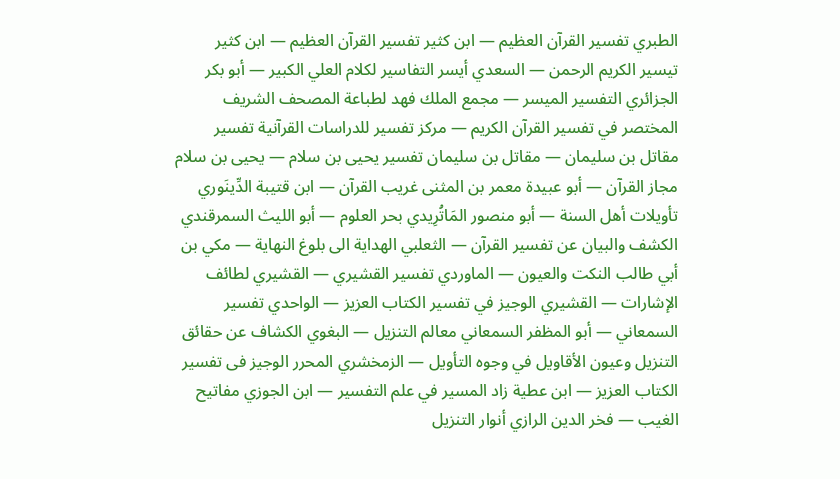الطبري تفسير القرآن العظيم — ابن كثير تفسير القرآن العظيم — ابن كثير تيسير الكريم الرحمن — السعدي أيسر التفاسير لكلام العلي الكبير — أبو بكر الجزائري التفسير الميسر — مجمع الملك فهد لطباعة المصحف الشريف المختصر في تفسير القرآن الكريم — مركز تفسير للدراسات القرآنية تفسير مقاتل بن سليمان — مقاتل بن سليمان تفسير يحيى بن سلام — يحيى بن سلام مجاز القرآن — أبو عبيدة معمر بن المثنى غريب القرآن — ابن قتيبة الدِّينَوري تأويلات أهل السنة — أبو منصور المَاتُرِيدي بحر العلوم — أبو الليث السمرقندي الكشف والبيان عن تفسير القرآن — الثعلبي الهداية الى بلوغ النهاية — مكي بن أبي طالب النكت والعيون — الماوردي تفسير القشيري — القشيري لطائف الإشارات — القشيري الوجيز في تفسير الكتاب العزيز — الواحدي تفسير السمعاني — أبو المظفر السمعاني معالم التنزيل — البغوي الكشاف عن حقائق التنزيل وعيون الأقاويل في وجوه التأويل — الزمخشري المحرر الوجيز فى تفسير الكتاب العزيز — ابن عطية زاد المسير في علم التفسير — ابن الجوزي مفاتيح الغيب — فخر الدين الرازي أنوار التنزيل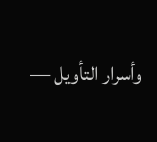وأسرار التأويل —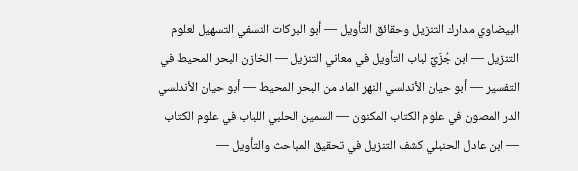البيضاوي مدارك التنزيل وحقائق التأويل — أبو البركات النسفي التسهيل لعلوم التنزيل — ابن جُزَيِّ لباب التأويل في معاني التنزيل — الخازن البحر المحيط في التفسير — أبو حيان الأندلسي النهر الماد من البحر المحيط — أبو حيان الأندلسي الدر المصون في علوم الكتاب المكنون — السمين الحلبي اللباب في علوم الكتاب — ابن عادل الحنبلي كشف التنزيل في تحقيق المباحث والتأويل —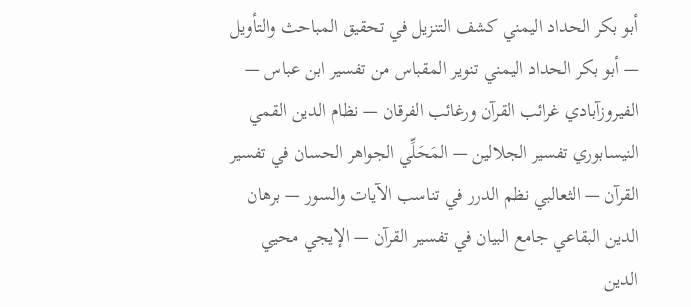أبو بكر الحداد اليمني كشف التنزيل في تحقيق المباحث والتأويل — أبو بكر الحداد اليمني تنوير المقباس من تفسير ابن عباس — الفيروزآبادي غرائب القرآن ورغائب الفرقان — نظام الدين القمي النيسابوري تفسير الجلالين — المَحَلِّي الجواهر الحسان في تفسير القرآن — الثعالبي نظم الدرر في تناسب الآيات والسور — برهان الدين البقاعي جامع البيان في تفسير القرآن — الإيجي محيي الدين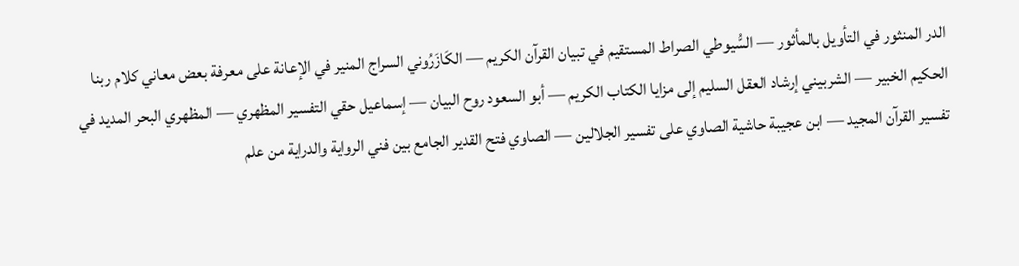الدر المنثور في التأويل بالمأثور — السُّيوطي الصراط المستقيم في تبيان القرآن الكريم — الكَازَرُوني السراج المنير في الإعانة على معرفة بعض معاني كلام ربنا الحكيم الخبير — الشربيني إرشاد العقل السليم إلى مزايا الكتاب الكريم — أبو السعود روح البيان — إسماعيل حقي التفسير المظهري — المظهري البحر المديد في تفسير القرآن المجيد — ابن عجيبة حاشية الصاوي على تفسير الجلالين — الصاوي فتح القدير الجامع بين فني الرواية والدراية من علم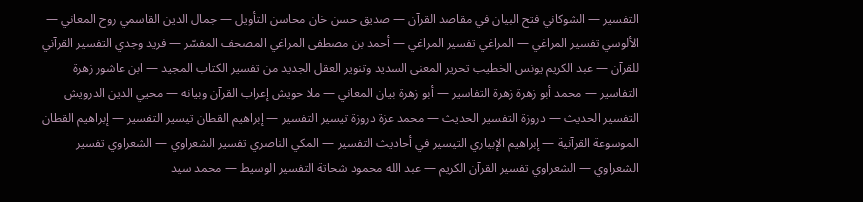التفسير — الشوكاني فتح البيان في مقاصد القرآن — صديق حسن خان محاسن التأويل — جمال الدين القاسمي روح المعاني — الألوسي تفسير المراغي — المراغي تفسير المراغي — أحمد بن مصطفى المراغي المصحف المفسّر — فريد وجدي التفسير القرآني للقرآن — عبد الكريم يونس الخطيب تحرير المعنى السديد وتنوير العقل الجديد من تفسير الكتاب المجيد — ابن عاشور زهرة التفاسير — محمد أبو زهرة زهرة التفاسير — أبو زهرة بيان المعاني — ملا حويش إعراب القرآن وبيانه — محيي الدين الدرويش التفسير الحديث — دروزة التفسير الحديث — محمد عزة دروزة تيسير التفسير — إبراهيم القطان تيسير التفسير — إبراهيم القطان الموسوعة القرآنية — إبراهيم الإبياري التيسير في أحاديث التفسير — المكي الناصري تفسير الشعراوي — الشعراوي تفسير الشعراوي — الشعراوي تفسير القرآن الكريم — عبد الله محمود شحاتة التفسير الوسيط — محمد سيد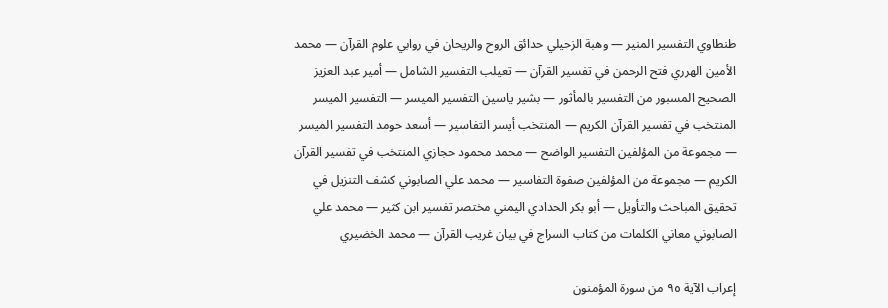طنطاوي التفسير المنير — وهبة الزحيلي حدائق الروح والريحان في روابي علوم القرآن — محمد الأمين الهرري فتح الرحمن في تفسير القرآن — تعيلب التفسير الشامل — أمير عبد العزيز الصحيح المسبور من التفسير بالمأثور — بشير ياسين التفسير الميسر — التفسير الميسر المنتخب في تفسير القرآن الكريم — المنتخب أيسر التفاسير — أسعد حومد التفسير الميسر — مجموعة من المؤلفين التفسير الواضح — محمد محمود حجازي المنتخب في تفسير القرآن الكريم — مجموعة من المؤلفين صفوة التفاسير — محمد علي الصابوني كشف التنزيل في تحقيق المباحث والتأويل — أبو بكر الحدادي اليمني مختصر تفسير ابن كثير — محمد علي الصابوني معاني الكلمات من كتاب السراج في بيان غريب القرآن — محمد الخضيري

إعراب الآية ٩٥ من سورة المؤمنون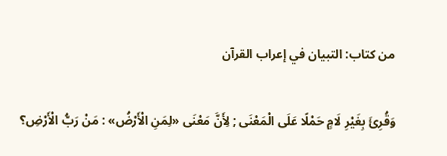من كتاب: التبيان في إعراب القرآن

وَقُرِئَ بِغَيْرِ لَامٍ حَمْلًا عَلَى الْمَعْنَى ; لِأَنَّ مَعْنَى «لِمَنِ الْأَرْضُ» : مَنْ رَبُّ الْأَرْضِ؟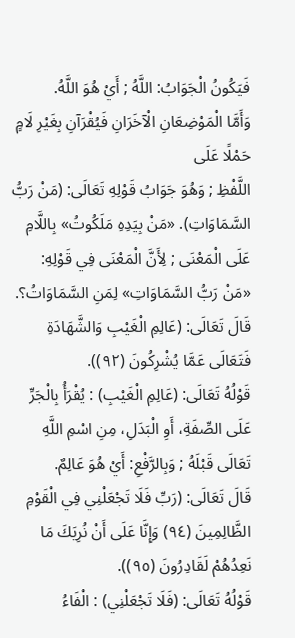فَيَكُونُ الْجَوَابُ: اللَّهُ ; أَيْ هُوَ اللَّهُ.
وَأَمَّا الْمَوْضِعَانِ الْآخَرَانِ فَيُقْرَآنِ بِغَيْرِ لَامٍ حَمْلًا عَلَى
اللَّفْظِ ; وَهُوَ جَوَابُ قَوْلِهِ تَعَالَى: (مَنْ رَبُّ السَّمَاوَاتِ). «مَنْ بِيَدِهِ مَلَكُوتُ» بِاللَّامِ عَلَى الْمَعْنَى ; لِأَنَّ الْمَعْنَى فِي قَوْلِهِ: «مَنْ رَبُّ السَّمَاوَاتِ» لِمَنِ السَّمَاوَاتُ؟.
قَالَ تَعَالَى: (عَالِمِ الْغَيْبِ وَالشَّهَادَةِ فَتَعَالَى عَمَّا يُشْرِكُونَ (٩٢)).
قَوْلُهُ تَعَالَى: (عَالِمِ الْغَيْبِ) : يُقْرَأُ بِالْجَرِّ عَلَى الصِّفَةِ، أَوِ الْبَدَلِ، مِنِ اسْمِ اللَّهِ تَعَالَى قَبْلَهُ ; وَبِالرَّفْعِ: أَيْ هُوَ عَالِمٌ.
قَالَ تَعَالَى: (رَبِّ فَلَا تَجْعَلْنِي فِي الْقَوْمِ الظَّالِمِينَ (٩٤) وَإِنَّا عَلَى أَنْ نُرِيَكَ مَا نَعِدُهُمْ لَقَادِرُونَ (٩٥)).
قَوْلُهُ تَعَالَى: (فَلَا تَجْعَلْنِي) : الْفَاءُ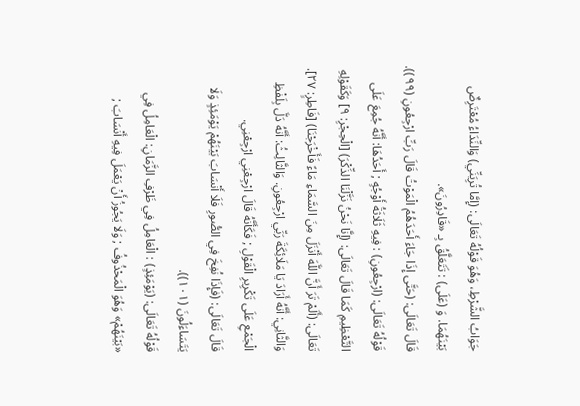جَوَابُ الشَّرْطِ، وَهُوَ قَوْلُهُ تَعَالَى: (إِمَّا تُرِيَنِّي) وَالنِّدَاءُ مُعْتَرِضٌ بَيْنَهُمَا. وَ (عَلَى) : تَتَعَلَّقُ بِـ «قَادِرُونَ».
قَالَ تَعَالَى: (حَتَّى إِذَا جَاءَ أَحَدَهُمُ الْمَوْتُ قَالَ رَبِّ ارْجِعُونِ (٩٩)).
قَوْلُهُ تَعَالَى: (ارْجِعُونِ) : فِيهِ ثَلَاثَةُ أَوْجُهٍ ; أَحَدُهَا: أَنَّهُ جُمِعَ عَلَى التَّعْظِيمِ كَمَا قَالَ تَعَالَى: (إِنَّا نَحْنُ نَزَّلْنَا الذِّكْرَ) [الْحِجْرِ: ٩] وَكَقَوْلِهِ تَعَالَى: (أَلَمْ تَرَ أَنَّ اللَّهَ أَنْزَلَ مِنَ السَّمَاءِ مَاءً فَأَخْرَجْنَا) [فَاطِرٍ: ٢٧]. وَالثَّانِي: أَنَّهُ أَرَادَ يَا مَلَائِكَةَ رَبِّي ارْجِعُونِ. وَالثَّالِثُ: أَنَّهُ دَلَّ بِلَفْظِ الْجَمْعِ عَلَى تَكْرِيرِ الْقَوْلِ ; فَكَأَنَّهُ قَالَ ارْجِعْنِي ارْجِعْنِي.
قَالَ تَعَالَى: (فَإِذَا نُفِخَ فِي الصُّورِ فَلَا أَنْسَابَ بَيْنَهُمْ يَوْمَئِذٍ وَلَا يَتَسَاءَلُونَ (١٠١)).
قَوْلُهُ تَعَالَى: (يَوْمَئِذٍ) : الْعَامِلُ فِي ظَرْفِ الزَّمَانِ: الْعَامِلُ فِي «بَيْنَهُمْ» وَهُوَ الْمَحْذُوفُ ; وَلَا يَجُوزُ أَنْ يَعْمَلَ فِيهِ أَنْسَابَ ;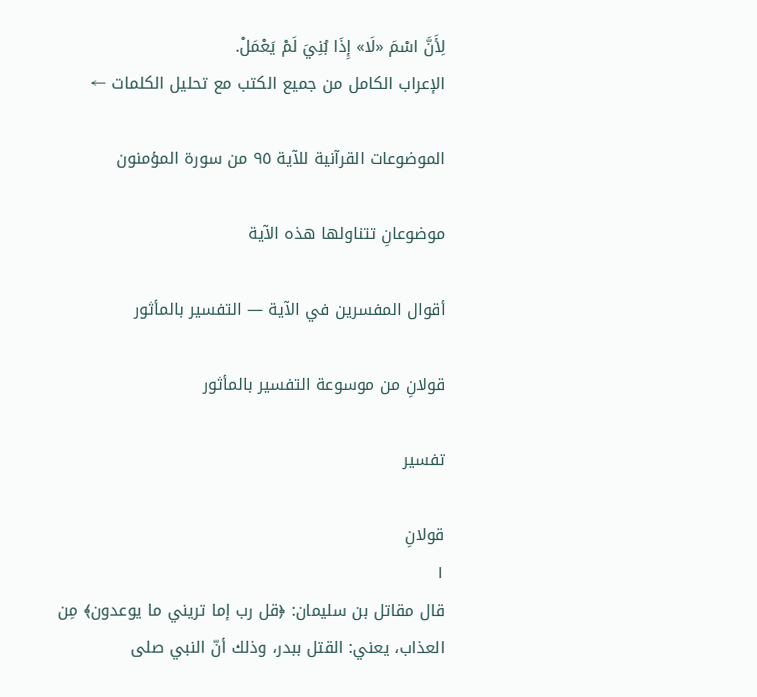لِأَنَّ اسْمَ «لَا» إِذَا بُنِيَ لَمْ يَعْمَلْ.
الإعراب الكامل من جميع الكتب مع تحليل الكلمات ←

الموضوعات القرآنية للآية ٩٥ من سورة المؤمنون

موضوعانِ تتناولها هذه الآية

أقوال المفسرين في الآية — التفسير بالمأثور

قولانِ من موسوعة التفسير بالمأثور

تفسير

قولانِ
١
قال مقاتل بن سليمان: ﴿قل رب إما تريني ما يوعدون﴾ مِن العذاب، يعني: القتل ببدر، وذلك أنّ النبي صلى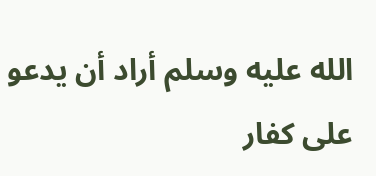الله عليه وسلم أراد أن يدعو على كفار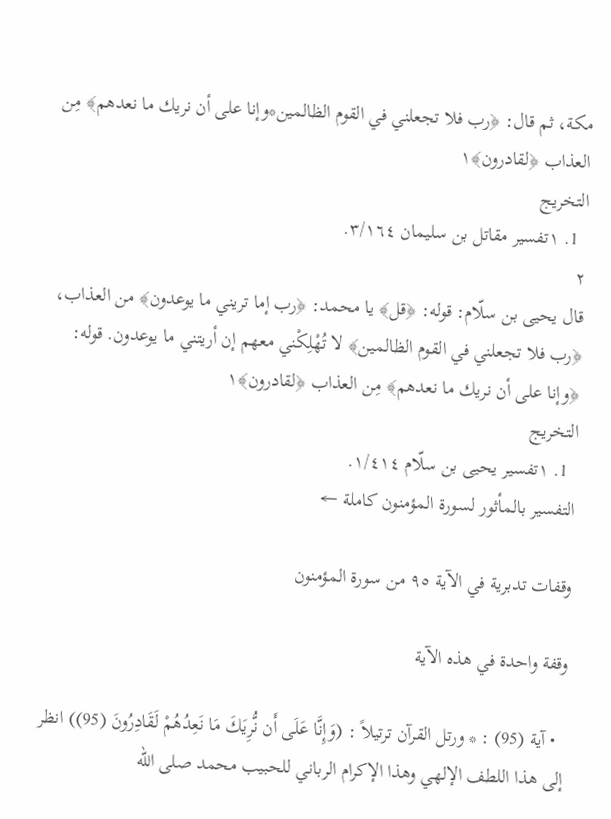مكة، ثم قال: ﴿رب فلا تجعلني في القوم الظالمين*وإنا على أن نريك ما نعدهم﴾ مِن العذاب ﴿لقادرون﴾١
التخريج
  1. ١تفسير مقاتل بن سليمان ٣/١٦٤.
٢
قال يحيى بن سلّام: قوله: ﴿قل﴾ يا محمد: ﴿رب إما تريني ما يوعدون﴾ من العذاب، ﴿رب فلا تجعلني في القوم الظالمين﴾ لا تُهْلِكْني معهم إن أريتني ما يوعدون. قوله: ﴿وإنا على أن نريك ما نعدهم﴾ مِن العذاب ﴿لقادرون﴾١
التخريج
  1. ١تفسير يحيى بن سلّام ١/٤١٤.
التفسير بالمأثور لسورة المؤمنون كاملة ←

وقفات تدبرية في الآية ٩٥ من سورة المؤمنون

وقفة واحدة في هذه الآية

  • آية (95) : * ورتل القرآن ترتيلاً : (وَإِنَّا عَلَى أَن نُّرِيَكَ مَا نَعِدُهُمْ لَقَادِرُونَ (95)) انظر إلى هذا اللطف الإلهي وهذا الإكرام الرباني للحبيب محمد صلى الله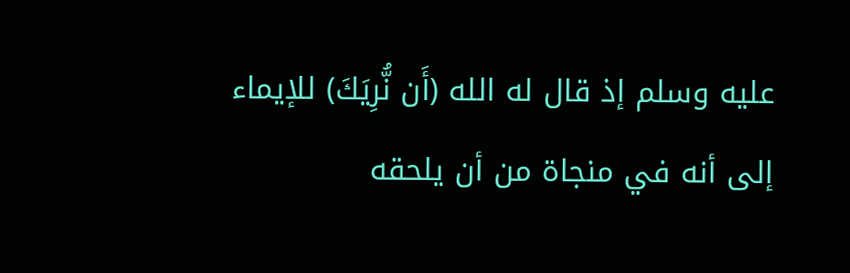عليه وسلم إذ قال له الله (أَن نُّرِيَكَ) للإيماء إلى أنه في منجاة من أن يلحقه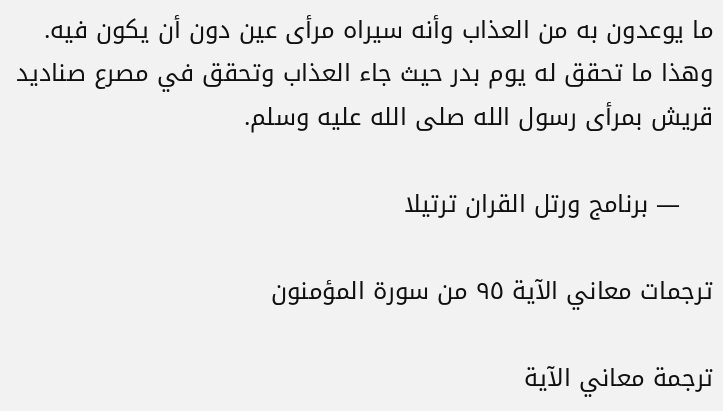ما يوعدون به من العذاب وأنه سيراه مرأى عين دون أن يكون فيه. وهذا ما تحقق له يوم بدر حيث جاء العذاب وتحقق في مصرع صناديد قريش بمرأى رسول الله صلى الله عليه وسلم.

    — برنامج ورتل القران ترتيلا

ترجمات معاني الآية ٩٥ من سورة المؤمنون

ترجمة معاني الآية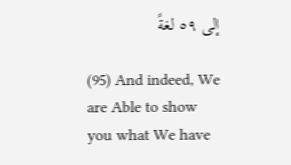إلى ٥٩ لغةً

(95) And indeed, We are Able to show you what We have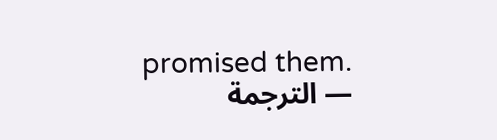promised them.
— الترجمة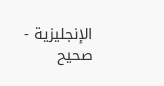الإنجليزية - صحيح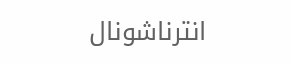انترناشونال